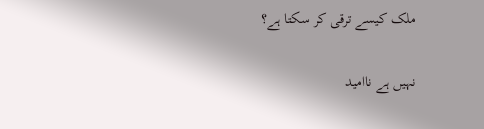ملک کیسے ترقی کر سکتا ہے؟

نہیں ہے ناامید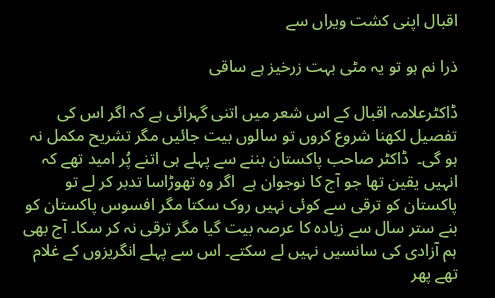اقبال اپنی کشت ویراں سے

ذرا نم ہو تو یہ مٹی بہت زرخیز ہے ساقی

ڈاکٹرعلامہ اقبال کے اس شعر میں اتنی گہرائی ہے کہ اگر اس کی تفصیل لکھنا شروع کروں تو سالوں بیت جائیں مگر تشریح مکمل نہ ہو گی۔  ڈاکٹر صاحب پاکستان بننے سے پہلے ہی اتنے پُر امید تھے کہ انہیں یقین تھا جو آج کا نوجوان ہے  اگر وہ تھوڑاسا تدبر کر لے تو پاکستان کو ترقی سے کوئی نہیں روک سکتا مگر افسوس پاکستان کو بنے ستر سال سے زیادہ کا عرصہ بیت گیا مگر ترقی نہ کر سکا۔ آج بھی ہم آزادی کی سانسیں نہیں لے سکتے۔ اس سے پہلے انگریزوں کے غلام تھے پھر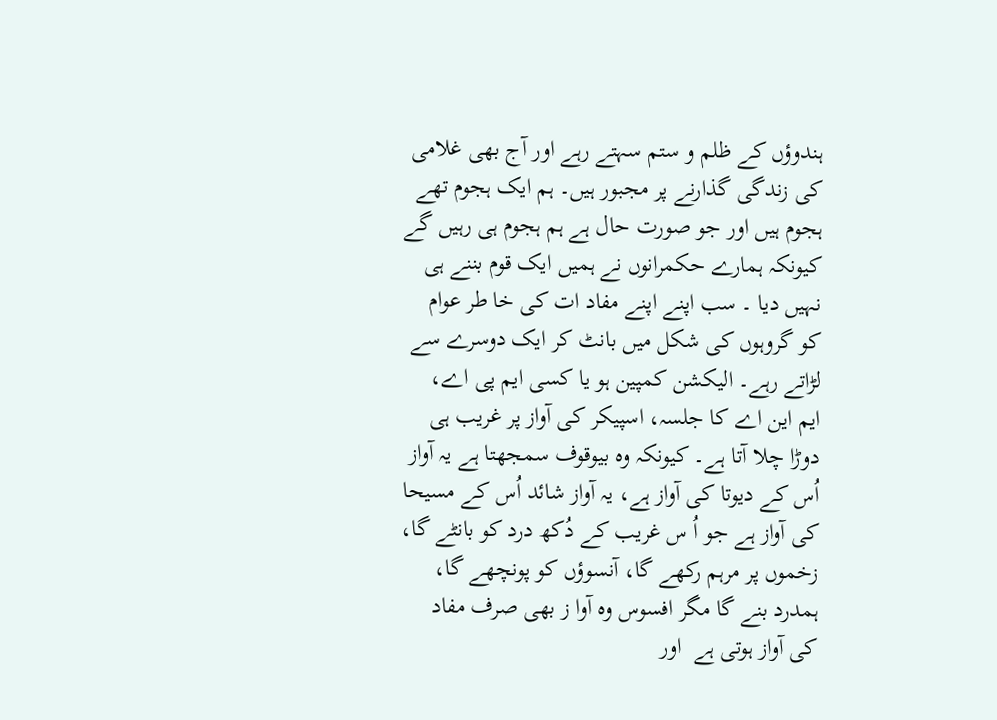ہندوؤں کے ظلم و ستم سہتے رہے اور آج بھی غلامی کی زندگی گذارنے پر مجبور ہیں۔ ہم ایک ہجوم تھے ہجوم ہیں اور جو صورت حال ہے ہم ہجوم ہی رہیں گے کیونکہ ہمارے حکمرانوں نے ہمیں ایک قوم بننے ہی نہیں دیا ۔ سب اپنے اپنے مفاد ات کی خا طر عوام کو گروہوں کی شکل میں بانٹ کر ایک دوسرے سے لڑاتے رہے۔ الیکشن کمپین ہو یا کسی ایم پی اے،  ایم این اے کا جلسہ، اسپیکر کی آواز پر غریب ہی دوڑا چلا آتا ہے۔ کیونکہ وہ بیوقوف سمجھتا ہے یہ آواز اُس کے دیوتا کی آواز ہے، یہ آواز شائد اُس کے مسیحا کی آواز ہے جو اُ س غریب کے دُکھ درد کو بانٹے گا، زخموں پر مرہم رکھے گا، آنسوؤں کو پونچھے گا، ہمدرد بنے گا مگر افسوس وہ آوا ز بھی صرف مفاد کی آواز ہوتی ہے  اور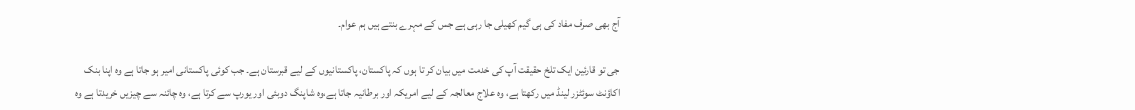آج بھی صرف مفاد کی ہی گیم کھیلی جا رہی ہے جس کے مہرے بنتے ہیں ہم عوام۔

جی تو قارئین ایک تلخ حقیقت آپ کی خدمت میں بیان کر تا ہوں کہ پاکستان، پاکستانیوں کے لیے قبرستان ہے۔ جب کوئی پاکستانی امیر ہو جاتا ہے وہ اپنا بنک اکاؤنٹ سوئٹزر لینڈ میں رکھتا ہے، وہ علاج معالجہ کے لیے امریکہ اور برطانیہ جاتا ہے،وہ شاپنگ دوبئی اور یورپ سے کرتا ہے، وہ چائنہ سے چیزیں خریدتا ہے وہ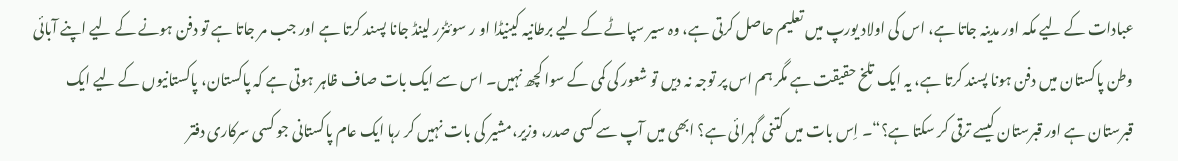عبادات کے لیے مکہ اور مدینہ جاتا ہے، اس کی اولاد یورپ میں تعلیم حاصل کرتی ہے، وہ سیر سپاٹے کے لیے برطانیہ کینیڈا او ر سوئٹزر لینڈ جانا پسند کرتا ہے اور جب مر جاتا ہے تو دفن ہونے کے لیے اپنے آبائی وطن پاکستان میں دفن ہونا پسند کرتا ہے، یہ ایک تلخ حقیقت ہے مگر ہم اس پر توجہ نہ دیں تو شعور کی کمی کے سوا کچھ نہیں۔ اس سے ایک بات صاف ظاہر ہوتی ہے کہ پاکستان، پاکستانیوں کے لیے ایک قبرستان ہے اور قبرستان کیسے ترقی کر سکتا ہے؟“۔ اِس بات میں کتنی گہرائی ہے؟ ابھی میں آپ سے کسی صدر، وزیر،مشیر کی بات نہیں کر رہا ایک عام پاکستانی جو کسی سرکاری دفتر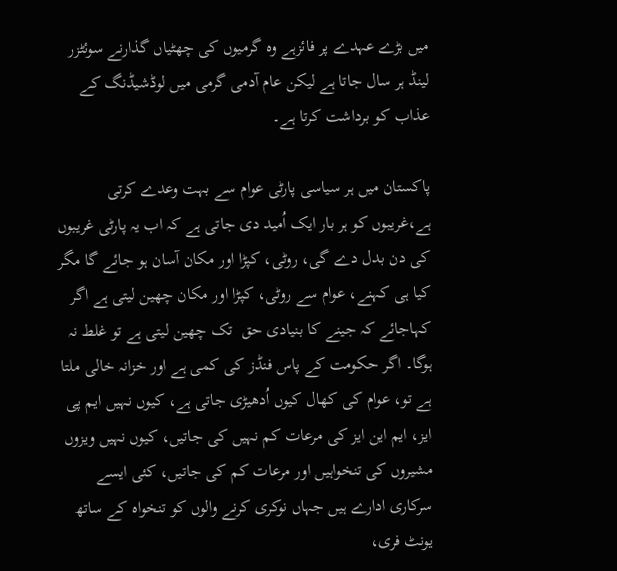میں بڑے عہدے پر فائزہے وہ گرمیوں کی چھٹیاں گذارنے سوئٹزر لینڈ ہر سال جاتا ہے لیکن عام آدمی گرمی میں لوڈشیڈنگ کے عذاب کو برداشت کرتا ہے۔

پاکستان میں ہر سیاسی پارٹی عوام سے بہت وعدے کرتی ہے،غریبوں کو ہر بار ایک اُمید دی جاتی ہے کہ اب یہ پارٹی غریبوں کی دن بدل دے گی، روٹی، کپڑا اور مکان آسان ہو جائے گا مگر کیا ہی کہنے، عوام سے روٹی، کپڑا اور مکان چھین لیتی ہے اگر کہاجائے کہ جینے کا بنیادی حق  تک چھین لیتی ہے تو غلط نہ ہوگا۔ اگر حکومت کے پاس فنڈز کی کمی ہے اور خزانہ خالی ملتا ہے تو، عوام کی کھال کیوں اُدھیڑی جاتی ہے، کیوں نہیں ایم پی ایز، ایم این ایز کی مرعات کم نہیں کی جاتیں، کیوں نہیں ویزوں مشیروں کی تنخواہیں اور مرعات کم کی جاتیں، کئی ایسے سرکاری ادارے ہیں جہاں نوکری کرنے والوں کو تنخواہ کے ساتھ یونٹ فری،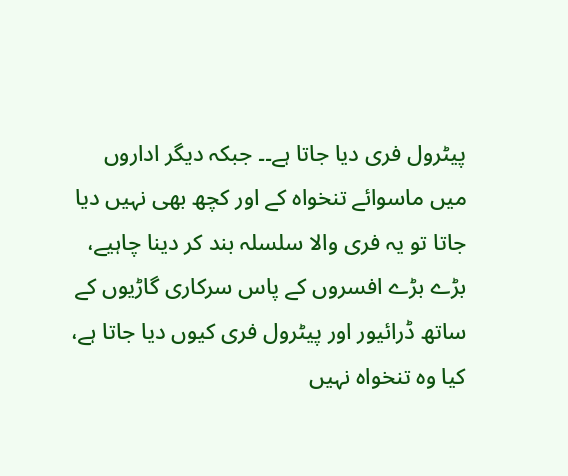پیٹرول فری دیا جاتا ہے۔۔ جبکہ دیگر اداروں میں ماسوائے تنخواہ کے اور کچھ بھی نہیں دیا جاتا تو یہ فری والا سلسلہ بند کر دینا چاہیے، بڑے بڑے افسروں کے پاس سرکاری گاڑیوں کے ساتھ ڈرائیور اور پیٹرول فری کیوں دیا جاتا ہے، کیا وہ تنخواہ نہیں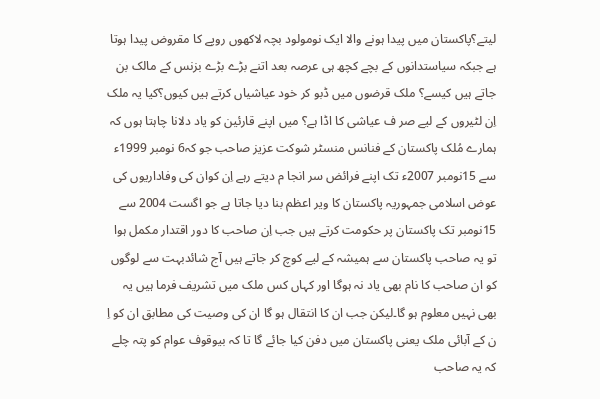لیتے؟پاکستان میں پیدا ہونے والا ایک نومولود بچہ لاکھوں روپے کا مقروض پیدا ہوتا ہے جبکہ سیاستدانوں کے بچے کچھ ہی عرصہ بعد اتنے بڑے بڑے بزنس کے مالک بن جاتے ہیں کیسے؟ ملک قرضوں میں ڈبو کر خود عیاشیاں کرتے ہیں کیوں؟کیا یہ ملک اِن لٹیروں کے لیے صر ف عیاشی کا اڈا ہے؟ میں اپنے قارئین کو یاد دلانا چاہتا ہوں کہ ہمارے مُلک پاکستان کے فنانس منسٹر شوکت عزیز صاحب جو کہ6 نومبر 1999ء سے 15نومبر 2007ء تک اپنے فرائض سر انجا م دیتے رہے اِن کوان کی وفاداریوں کی عوض اسلامی جمہوریہ پاکستان کا ویر اعظم بنا دیا جاتا ہے جو اگست 2004 سے  15نومبر تک پاکستان پر حکومت کرتے ہیں جب اِن صاحب کا دور اقتدار مکمل ہوا تو یہ صاحب پاکستان سے ہمیشہ کے لیے کوچ کر جاتے ہیں آج شائدبہت سے لوگوں کو ان صاحب کا نام بھی یاد نہ ہوگا اور کہاں کس ملک میں تشریف فرما ہیں یہ بھی نہیں معلوم ہو گا۔لیکن جب ان کا انتقال ہو گا ان کی وصیت کی مطابق ان کو اِ ن کے آبائی ملک یعنی پاکستان میں دفن کیا جائے گا تا کہ بیوقوف عوام کو پتہ چلے کہ یہ صاحب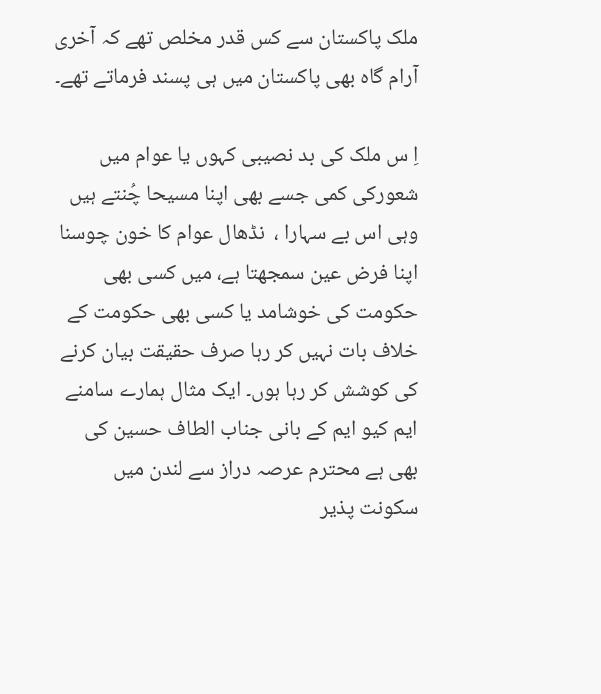ملک پاکستان سے کس قدر مخلص تھے کہ آخری آرام گاہ بھی پاکستان میں ہی پسند فرماتے تھے۔

اِ س ملک کی بد نصیبی کہوں یا عوام میں شعورکی کمی جسے بھی اپنا مسیحا چُنتے ہیں وہی اس بے سہارا ،  نڈھال عوام کا خون چوسنا اپنا فرض عین سمجھتا ہے، میں کسی بھی حکومت کی خوشامد یا کسی بھی حکومت کے خلاف بات نہیں کر رہا صرف حقیقت بیان کرنے کی کوشش کر رہا ہوں۔ ایک مثال ہمارے سامنے ایم کیو ایم کے بانی جناب الطاف حسین کی بھی ہے محترم عرصہ دراز سے لندن میں سکونت پذیر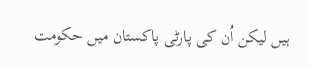ہیں لیکن اُن کی پارٹی پاکستان میں حکومت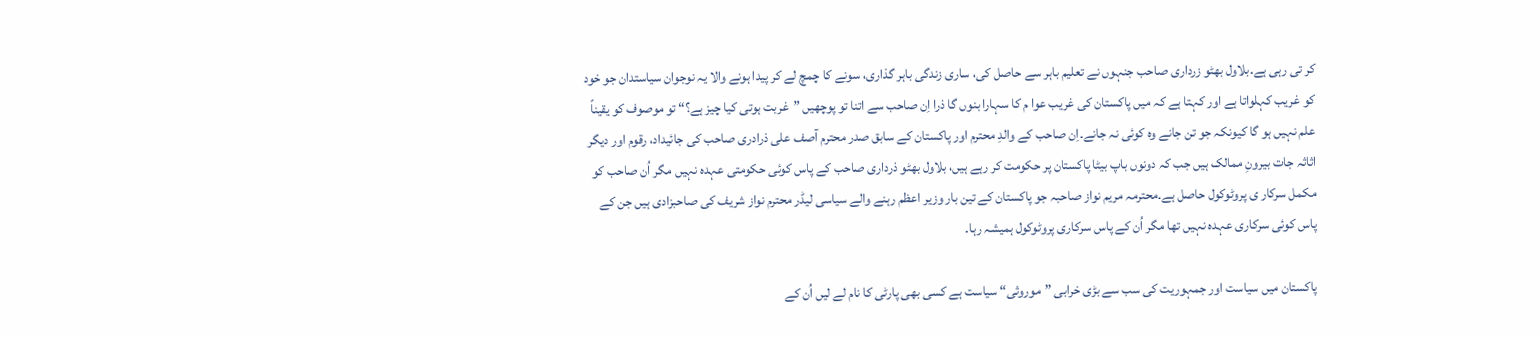کر تی رہی ہے۔بلاول بھٹو زرداری صاحب جنہوں نے تعلیم باہر سے حاصل کی، ساری زندگی باہر گذاری، سونے کا چمچ لے کر پیدا ہونے والا یہ نوجوان سیاستدان جو خود کو غریب کہلواتا ہے اور کہتا ہے کہ میں پاکستان کی غریب عوا م کا سہارا بنوں گا ذرا اِن صاحب سے اتنا تو پوچھیں ”غربت ہوتی کیا چیز ہے؟“ تو موصوف کو یقیناً علم نہیں ہو گا کیونکہ جو تن جانے وہ کوئی نہ جانے۔اِن صاحب کے والدِ محترم اور پاکستان کے سابق صدر محترم آصف علی ذرادری صاحب کی جائیداد، رقوم اور دیگر اثاثہ جات بیرونِ ممالک ہیں جب کہ دونوں باپ بیٹا پاکستان پر حکومت کر رہے ہیں، بلاول بھٹو ذرداری صاحب کے پاس کوئی حکومتی عہدہ نہیں مگر اُن صاحب کو مکمل سرکار ی پروٹوکول حاصل ہے۔محترمہ مریم نواز صاحبہ جو پاکستان کے تین بار وزیر اعظم رہنے والے سیاسی لیڈر محترم نواز شریف کی صاحبزادی ہیں جن کے پاس کوئی سرکاری عہدہ نہیں تھا مگر اُن کے پاس سرکاری پروٹوکول ہمیشہ رہا۔

پاکستان میں سیاست اور جمہوریت کی سب سے بڑی خرابی ”موروثی“ سیاست ہے کسی بھی پارٹی کا نام لے لیں اُن کے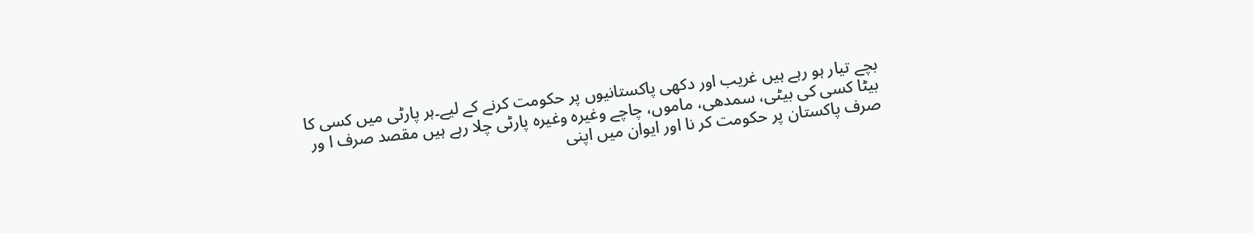بچے تیار ہو رہے ہیں غریب اور دکھی پاکستانیوں پر حکومت کرنے کے لیے۔ہر پارٹی میں کسی کا بیٹا کسی کی بیٹی، سمدھی، ماموں، چاچے وغیرہ وغیرہ پارٹی چلا رہے ہیں مقصد صرف ا ور صرف پاکستان پر حکومت کر نا اور ایوان میں اپنی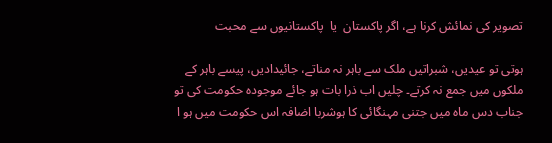تصویر کی نمائش کرنا ہے، اگر پاکستان  یا  پاکستانیوں سے محبت

ہوتی تو عیدیں، شبراتیں ملک سے باہر نہ مناتے، جائیدادیں، پیسے باہر کے ملکوں میں جمع نہ کرتے۔ چلیں اب ذرا بات ہو جائے موجودہ حکومت کی تو جناب دس ماہ میں جتنی مہنگائی کا ہوشربا اضافہ اس حکومت میں ہو ا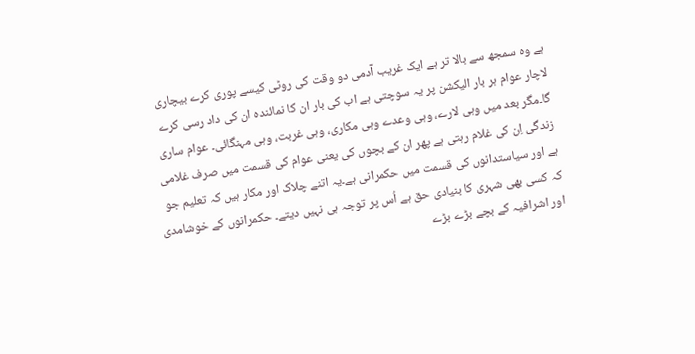ہے وہ سمجھ سے بالا تر ہے ایک غریب آدمی دو وقت کی روٹی کیسے پوری کرے بیچاری لاچار عوام ہر بار الیکشن پر یہ سوچتی ہے اب کی بار ان کا نمائندہ ان کی داد رسی کرے گا۔مگر بعد میں وہی لارے، وہی وعدے وہی مکاری، وہی غربت، وہی مہنگائی۔ عوام ساری زندگی اِن کی غلام رہتی ہے پھر ان کے بچوں کی یعنی عوام کی قسمت میں صرف غلامی ہے اور سیاستدانوں کی قسمت میں حکمرانی ہے۔یہ اتنے چلاک اور مکار ہیں کہ تعلیم جو کہ کسی بھی شہری کا بنیادی حق ہے اُس پر توجہ ہی نہیں دیتے۔ حکمرانوں کے خوشامدی اور اشرافیہ کے بچے بڑے بڑے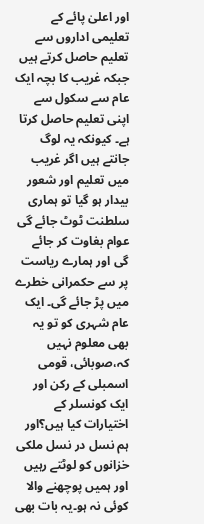اور اعلیٰ پائے کے تعلیمی اداروں سے تعلیم حاصل کرتے ہیں جبکہ غریب کا بچہ ایک عام سے سکول سے اپنی تعلیم حاصل کرتا ہے۔ کیونکہ یہ لوگ جانتے ہیں اگر غریب میں تعلیم اور شعور بیدار ہو گیا تو ہماری سلطنت ٹوٹ جائے گی عوام بغاوت کر جائے گی اور ہمارے ریاست پر سے حکمرانی خطرے میں پڑ جائے گی۔ ایک عام شہری کو تو یہ بھی معلوم نہیں کہ،صوبائی، قومی اسمبلی کے رکن اور ایک کونسلر کے اختیارات کیا ہیں؟اور ہم نسل در نسل ملکی خزانوں کو لوٹتے رہیں اور ہمیں پوچھنے والا کوئی نہ ہو۔یہ بات بھی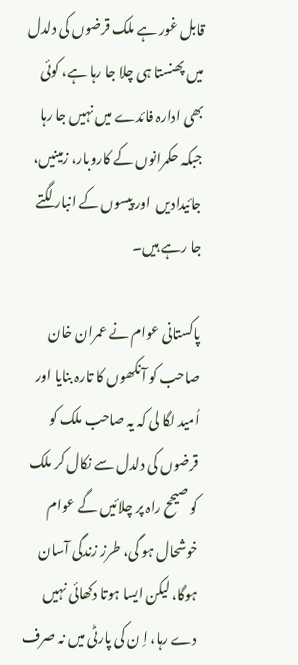قابل غور ہے ملک قرضوں کی دلدل میں پھنستا ہی چلا جا رہا ہے، کوئی بھی ادارہ فائدے میں نہیں جا رہا  جبکہ حکمرانوں کے کاروبار، زمینیں، جائیدادیں  اور پیسوں کے انبار لگتے جا رہے ہیں۔

پاکستانی عوام نے عمران خان صاحب کو آنکھوں کا تارہ بنایا اور اُمید لگا لی کہ یہ صاحب ملک کو قرضوں کی دلدل سے نکال کر ملک کو صیحح راہ پر چلائیں گے عوام خوشحال ہو گی، طرز زندگی آسان ہوگا، لیکن ایسا ہوتا دکھائی نہیں دے رہا، اِ ن کی پارٹی میں نہ صرف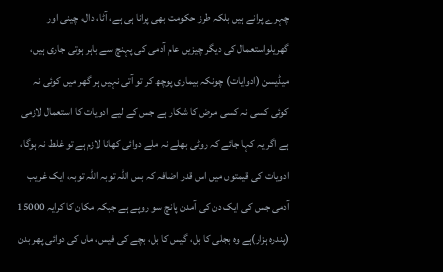چہرے پرانے ہیں بلکہ طرز حکومت بھی پرانا ہی ہے، آٹا، دال، چینی اور گھریلواستعمال کی دیگر چیزیں عام آدمی کی پہنچ سے باہر ہوتی جاری ہیں، میڈیسن (ادوایات) چونکہ بیماری پوچھ کر تو آتی نہیں ہر گھر میں کوئی نہ کوئی کسی نہ کسی مرض کا شکار ہے جس کے لیے ادویات کا استعمال لازمی ہے اگر یہ کہا جائے کہ روٹی بھلے نہ ملے دوائی کھانا لازم ہے تو غلط نہ ہوگا، ادویات کی قیمتوں میں اس قدر اضافہ کہ بس اللہ توبہ اللہ توبہ، ایک غریب آدمی جس کی ایک دن کی آمدن پانچ سو روپے ہے جبکہ مکان کا کرایہ 15000 (پندرہ ہزار)ہے وہ بجلی کا بل، گیس کا بل، بچے کی فیس، ماں کی دوائی پھر بدن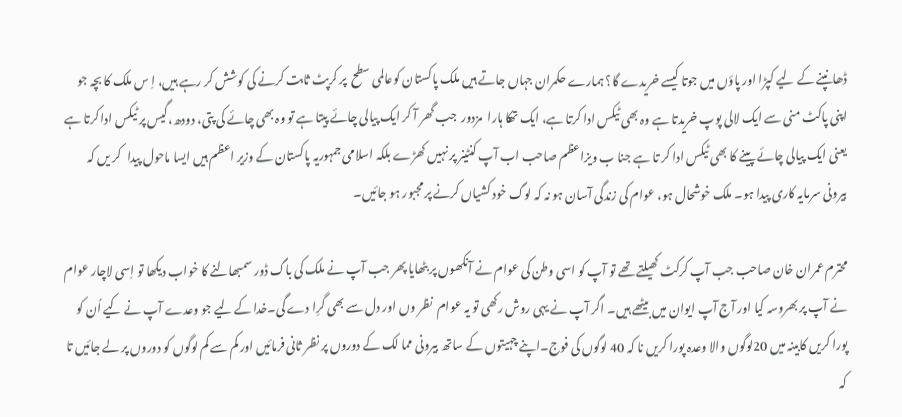ڈھانپنے کے لیے کپڑا اور پاؤں میں جوتا کیسے خریدے گا؟ ہمارے حکمران جہاں جاتے ہیں ملک پاکستان کوعالمی سطح  پر کرپٹ ثابت کرنے کی کوشش کر رہے ہیں، اِ س ملک کا بچہ جو اپنی پاکٹ منی سے ایک لالی پوپ خریدتا ہے وہ بھی ٹیکس ادا کرتا ہے، ایک تھکا ہارا  مزدور  جب گھر آ کر ایک پیالی چائے پیتا ہے تو وہ بھی چائے کی پتی، دودھ،گیس پر ٹیکس ادا کرتا ہے یعنی ایک پیالی چائے پینے کا بھی ٹیکس ادا کر تا ہے جنا ب ویزاعظم صاحب اب آپ کنٹینر پر نہیں کھڑے بلکہ اسلامی جمہوریہ پاکستان کے وزیر اعظم ہیں ایسا ماحول پیدا   کر یں کہ بیرونی سرمایہ کاری پیدا ہو۔ ملک خوشحال ہو، عوام کی زندگی آسان ہو نہ کہ لوگ خود کشیاں کرنے پر مجبور ہو جائیں۔

محترم عمران خان صاحب جب آپ کرکٹ کھیلتے تھے تو آپ کو اسی وطن کی عوام نے آنکھوں پر بٹھایا پھر جب آپ نے ملک کی باگ ڈور سمبھالنے کا خواب دیکھا تو اِسی لاچار عوام نے آپ پر بھروسہ کیا اور آج آپ ایوان میں بیٹھے ہیں۔ اگر آپ نے یہی روش رکھی تو یہ عوام  نظر وں اور دل سے بھی گرِا دے گی۔خدا کے لیے جو وعدے آپ نے کیے اُن کو پورا کریں کابینہ میں 20لوگوں والا وعدہ پورا کریں نا کہ 40 لوگوں کی فوج۔اپنے چہیتوں کے ساتھ بیرونی مما لک کے دوروں پر نظر ثانی فرمائیں اور کم سے کم لوگوں کو دوروں پر لے جائیں تا کہ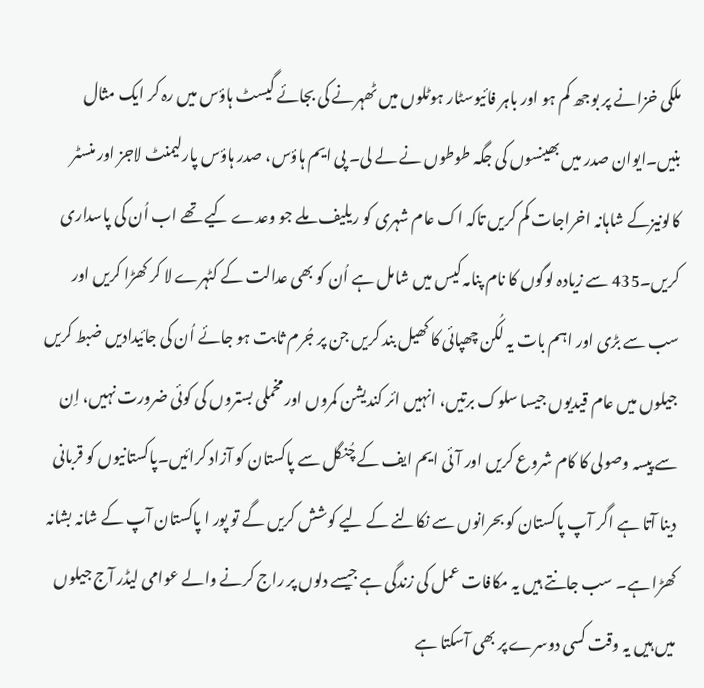ملکی خزانے پر بوجھ کم ہو اور باہر فائیوسٹار ہوٹلوں میں ٹھہرنے کی بجائے گیسٹ ہاؤس میں رہ کر ایک مثال بنیں۔ایوان صدر میں بھینسوں کی جگہ طوطوں نے لے لی۔ پی ایم ہاؤس، صدر ہاؤس پارلیمنٹ لاجز اور منسٹر کالونیزکے شاہانہ اخراجات کم کریں تاکہ اک عام شہری کو ریلیف ملے جو وعدے کیے تھے اب اُن کی پاسداری کریں۔435 سے زیادہ لوگوں کا نام پنامہ کیس میں شامل ہے اُن کو بھی عدالت کے کٹہرے لا کر کھڑا کریں اور سب سے بڑی اور اہم بات یہ لُکن چھپائی کا کھیل بند کریں جن پر جُرم ثابت ہو جائے اُن کی جائیدادیں ضبط کریں جیلوں میں عام قیدیوں جیسا سلوک برتیں، انہیں ائر کندیشن کمروں اور مخملی بستروں کی کوئی ضرورت نہیں، اِن سے پیسہ وصولی کا کام شروع کریں اور آئی ایم ایف کے چُنگل سے پاکستان کو آزاد کرائیں۔پاکستانیوں کو قربانی دینا آتا ہے اگر آپ پاکستان کو بحرانوں سے نکالنے کے لیے کوشش کریں گے تو پور ا پاکستان آپ کے شانہ بشانہ کھڑا ہے۔ سب جانتے ہیں یہ مکافات عمل کی زندگی ہے جیسے دلوں پر راج کرنے والے عوامی لیڈر آج جیلوں میں ہیں یہ وقت کسی دوسرے پر بھی آسکتا ہے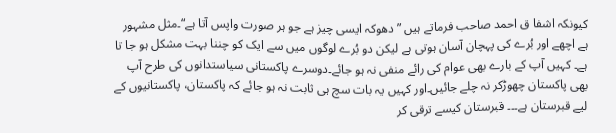کیونکہ اشفا ق احمد صاحب فرماتے ہیں ”دھوکہ ایسی چیز ہے جو ہر صورت واپس آتا ہے“۔مثل مشہور ہے اچھے اور بُرے کی پہچان آسان ہوتی ہے لیکن دو بُرے لوگوں میں سے ایک کو چننا بہت مشکل ہو جا تا ہے۔ کہیں آپ کے بارے بھی عوام کی رائے منفی نہ ہو جائے۔دوسرے پاکستانی سیاستدانوں کی طرح آپ بھی پاکستان چھوڑکر نہ چلے جائیں۔اور کہیں یہ بات سچ ہی ثابت نہ ہو جائے کہ پاکستان، پاکستانیوں کے لیے قبرستان ہے۔۔۔ قبرستان کیسے ترقی کر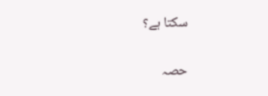سکتا ہے؟

حصہ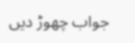جواب چھوڑ دیں